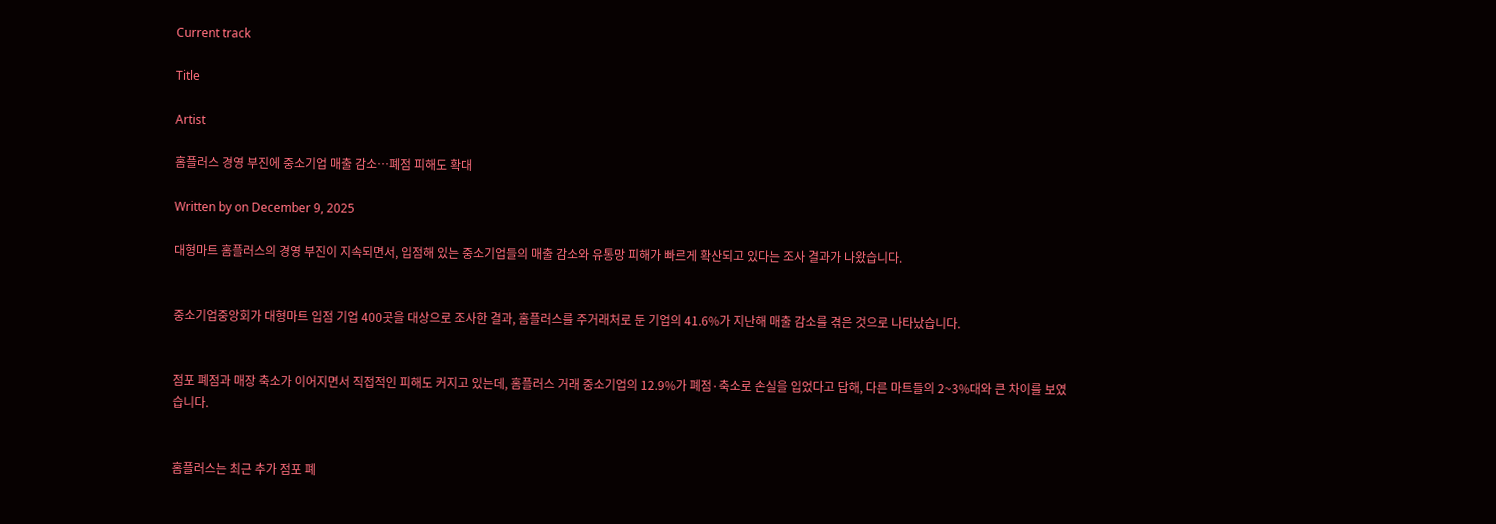Current track

Title

Artist

홈플러스 경영 부진에 중소기업 매출 감소…폐점 피해도 확대

Written by on December 9, 2025

대형마트 홈플러스의 경영 부진이 지속되면서, 입점해 있는 중소기업들의 매출 감소와 유통망 피해가 빠르게 확산되고 있다는 조사 결과가 나왔습니다.


중소기업중앙회가 대형마트 입점 기업 400곳을 대상으로 조사한 결과, 홈플러스를 주거래처로 둔 기업의 41.6%가 지난해 매출 감소를 겪은 것으로 나타났습니다.


점포 폐점과 매장 축소가 이어지면서 직접적인 피해도 커지고 있는데, 홈플러스 거래 중소기업의 12.9%가 폐점·축소로 손실을 입었다고 답해, 다른 마트들의 2~3%대와 큰 차이를 보였습니다.


홈플러스는 최근 추가 점포 폐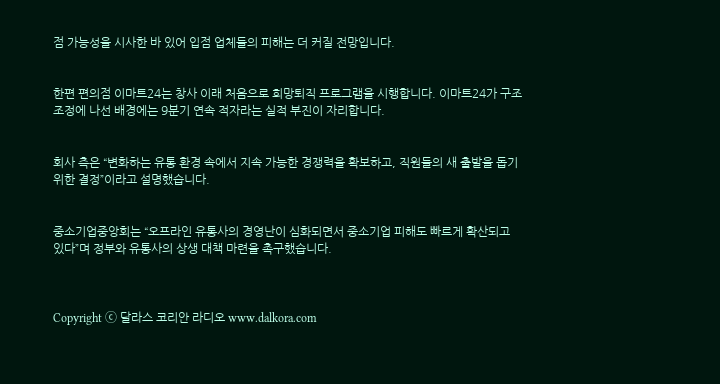점 가능성을 시사한 바 있어 입점 업체들의 피해는 더 커질 전망입니다.


한편 편의점 이마트24는 창사 이래 처음으로 희망퇴직 프로그램을 시행합니다. 이마트24가 구조조정에 나선 배경에는 9분기 연속 적자라는 실적 부진이 자리합니다.


회사 측은 “변화하는 유통 환경 속에서 지속 가능한 경쟁력을 확보하고, 직원들의 새 출발을 돕기 위한 결정”이라고 설명했습니다.


중소기업중앙회는 “오프라인 유통사의 경영난이 심화되면서 중소기업 피해도 빠르게 확산되고 있다”며 정부와 유통사의 상생 대책 마련을 촉구했습니다.



Copyright ⓒ 달라스 코리안 라디오 www.dalkora.com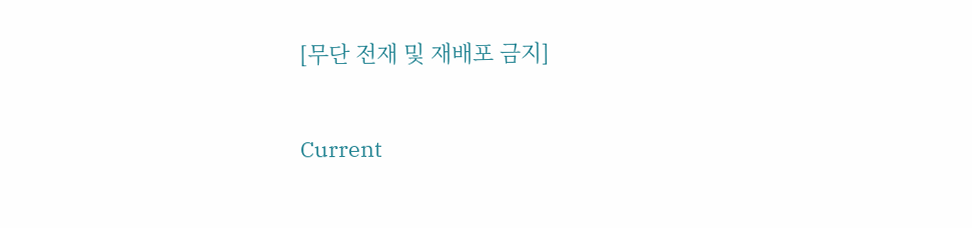[무단 전재 및 재배포 금지]


Current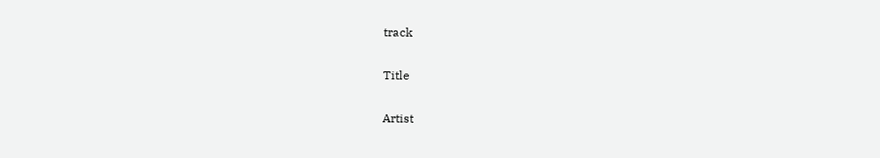track

Title

Artist